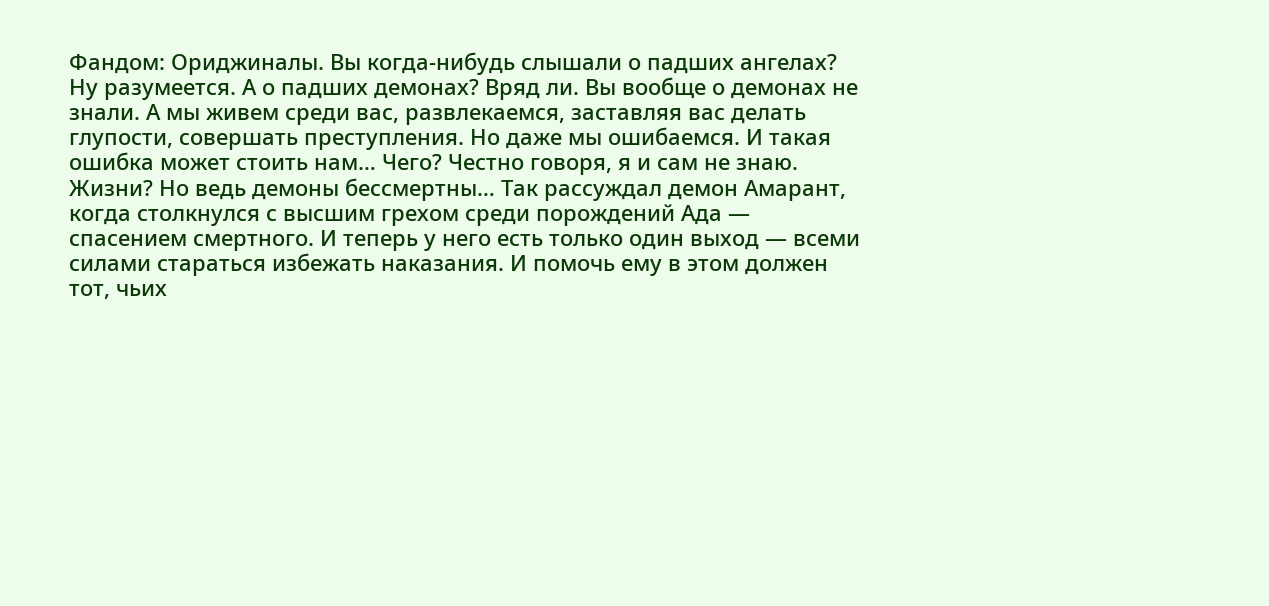Фандом: Ориджиналы. Вы когда-нибудь слышали о падших ангелах? Ну разумеется. А о падших демонах? Вряд ли. Вы вообще о демонах не знали. А мы живем среди вас, развлекаемся, заставляя вас делать глупости, совершать преступления. Но даже мы ошибаемся. И такая ошибка может стоить нам… Чего? Честно говоря, я и сам не знаю. Жизни? Но ведь демоны бессмертны… Так рассуждал демон Амарант, когда столкнулся с высшим грехом среди порождений Ада — спасением смертного. И теперь у него есть только один выход — всеми силами стараться избежать наказания. И помочь ему в этом должен тот, чьих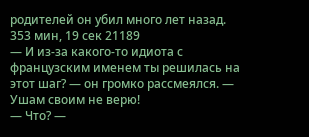родителей он убил много лет назад.
353 мин, 19 сек 21189
— И из-за какого-то идиота с французским именем ты решилась на этот шаг? — он громко рассмеялся. — Ушам своим не верю!
— Что? —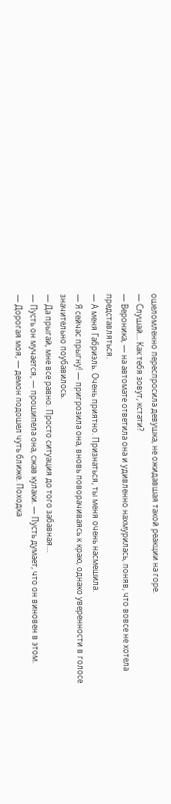ошеломленно переспросила девушка, не ожидавшая такой реакции на горе.
— Слушай… Как тебя зовут, кстати?
— Вероника, — на автомате ответила она и удивленно нахмурилась, поняв, что вовсе не хотела представляться.
— А меня Габриэль. Очень приятно. Признаться, ты меня очень насмешила.
— Я сейчас прыгну! — пригрозила она, вновь поворачиваясь к краю, однако уверенности в голосе значительно поубавилось.
— Да прыгай, мне все равно. Просто ситуация до того забавная…
— Пусть он мучается, — прошипела она, сжав кулаки. — Пусть думает, что он виновен в этом.
— Дорогая моя, — демон подошел чуть ближе. Походка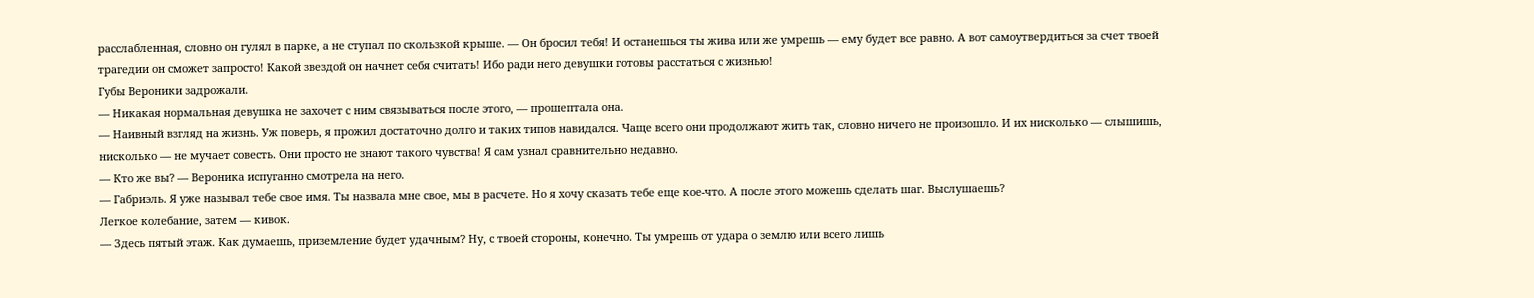расслабленная, словно он гулял в парке, а не ступал по скользкой крыше. — Он бросил тебя! И останешься ты жива или же умрешь — ему будет все равно. А вот самоутвердиться за счет твоей трагедии он сможет запросто! Какой звездой он начнет себя считать! Ибо ради него девушки готовы расстаться с жизнью!
Губы Вероники задрожали.
— Никакая нормальная девушка не захочет с ним связываться после этого, — прошептала она.
— Наивный взгляд на жизнь. Уж поверь, я прожил достаточно долго и таких типов навидался. Чаще всего они продолжают жить так, словно ничего не произошло. И их нисколько — слышишь, нисколько — не мучает совесть. Они просто не знают такого чувства! Я сам узнал сравнительно недавно.
— Кто же вы? — Вероника испуганно смотрела на него.
— Габриэль. Я уже называл тебе свое имя. Ты назвала мне свое, мы в расчете. Но я хочу сказать тебе еще кое-что. А после этого можешь сделать шаг. Выслушаешь?
Легкое колебание, затем — кивок.
— Здесь пятый этаж. Как думаешь, приземление будет удачным? Ну, с твоей стороны, конечно. Ты умрешь от удара о землю или всего лишь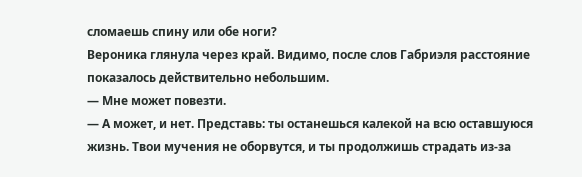сломаешь спину или обе ноги?
Вероника глянула через край. Видимо, после слов Габриэля расстояние показалось действительно небольшим.
— Мне может повезти.
— А может, и нет. Представь: ты останешься калекой на всю оставшуюся жизнь. Твои мучения не оборвутся, и ты продолжишь страдать из-за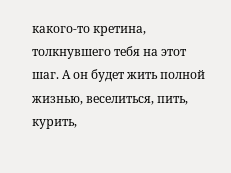какого-то кретина, толкнувшего тебя на этот шаг. А он будет жить полной жизнью, веселиться, пить, курить,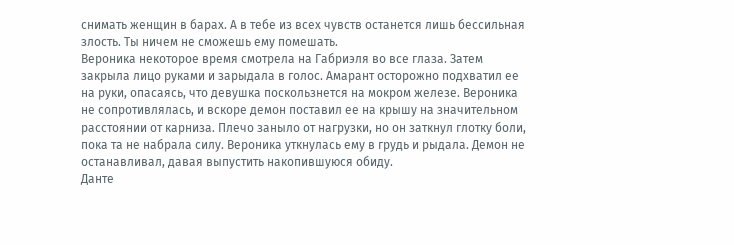снимать женщин в барах. А в тебе из всех чувств останется лишь бессильная злость. Ты ничем не сможешь ему помешать.
Вероника некоторое время смотрела на Габриэля во все глаза. Затем закрыла лицо руками и зарыдала в голос. Амарант осторожно подхватил ее на руки, опасаясь, что девушка поскользнется на мокром железе. Вероника не сопротивлялась, и вскоре демон поставил ее на крышу на значительном расстоянии от карниза. Плечо заныло от нагрузки, но он заткнул глотку боли, пока та не набрала силу. Вероника уткнулась ему в грудь и рыдала. Демон не останавливал, давая выпустить накопившуюся обиду.
Данте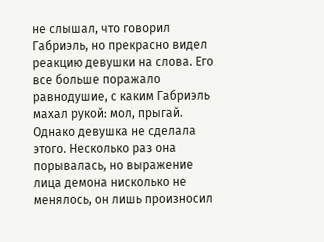не слышал, что говорил Габриэль, но прекрасно видел реакцию девушки на слова. Его все больше поражало равнодушие, с каким Габриэль махал рукой: мол, прыгай. Однако девушка не сделала этого. Несколько раз она порывалась, но выражение лица демона нисколько не менялось, он лишь произносил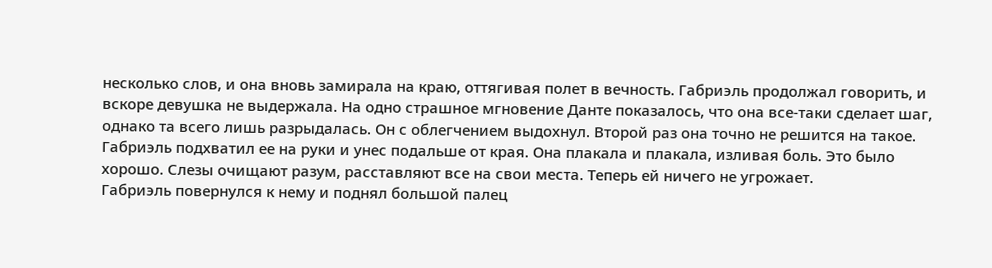несколько слов, и она вновь замирала на краю, оттягивая полет в вечность. Габриэль продолжал говорить, и вскоре девушка не выдержала. На одно страшное мгновение Данте показалось, что она все-таки сделает шаг, однако та всего лишь разрыдалась. Он с облегчением выдохнул. Второй раз она точно не решится на такое.
Габриэль подхватил ее на руки и унес подальше от края. Она плакала и плакала, изливая боль. Это было хорошо. Слезы очищают разум, расставляют все на свои места. Теперь ей ничего не угрожает.
Габриэль повернулся к нему и поднял большой палец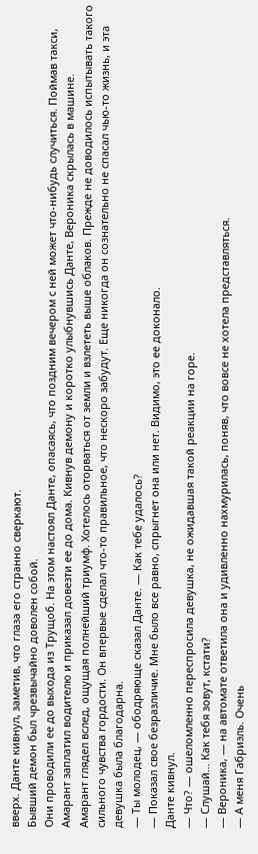вверх. Данте кивнул, заметив, что глаза его странно сверкают.
Бывший демон был чрезвычайно доволен собой.
Они проводили ее до выхода из Трущоб. На этом настоял Данте, опасаясь, что поздним вечером с ней может что-нибудь случиться. Поймав такси, Амарант заплатил водителю и приказал довезти ее до дома. Кивнув демону и коротко улыбнувшись Данте, Вероника скрылась в машине.
Амарант глядел вслед, ощущая полнейший триумф. Хотелось оторваться от земли и взлететь выше облаков. Прежде не доводилось испытывать такого сильного чувства гордости. Он впервые сделал что-то правильное, что нескоро забудут. Еще никогда он сознательно не спасал чью-то жизнь, и эта девушка была благодарна.
— Ты молодец, — ободряюще сказал Данте. — Как тебе удалось?
— Показал свое безразличие. Мне было все равно, спрыгнет она или нет. Видимо, это ее доконало.
Данте кивнул.
— Что? — ошеломленно переспросила девушка, не ожидавшая такой реакции на горе.
— Слушай… Как тебя зовут, кстати?
— Вероника, — на автомате ответила она и удивленно нахмурилась, поняв, что вовсе не хотела представляться.
— А меня Габриэль. Очень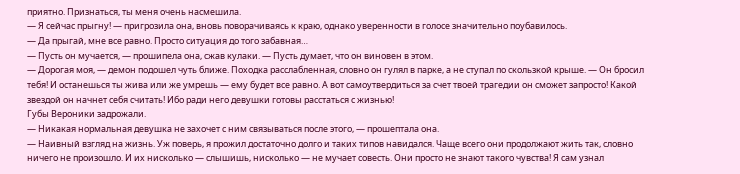приятно. Признаться, ты меня очень насмешила.
— Я сейчас прыгну! — пригрозила она, вновь поворачиваясь к краю, однако уверенности в голосе значительно поубавилось.
— Да прыгай, мне все равно. Просто ситуация до того забавная…
— Пусть он мучается, — прошипела она, сжав кулаки. — Пусть думает, что он виновен в этом.
— Дорогая моя, — демон подошел чуть ближе. Походка расслабленная, словно он гулял в парке, а не ступал по скользкой крыше. — Он бросил тебя! И останешься ты жива или же умрешь — ему будет все равно. А вот самоутвердиться за счет твоей трагедии он сможет запросто! Какой звездой он начнет себя считать! Ибо ради него девушки готовы расстаться с жизнью!
Губы Вероники задрожали.
— Никакая нормальная девушка не захочет с ним связываться после этого, — прошептала она.
— Наивный взгляд на жизнь. Уж поверь, я прожил достаточно долго и таких типов навидался. Чаще всего они продолжают жить так, словно ничего не произошло. И их нисколько — слышишь, нисколько — не мучает совесть. Они просто не знают такого чувства! Я сам узнал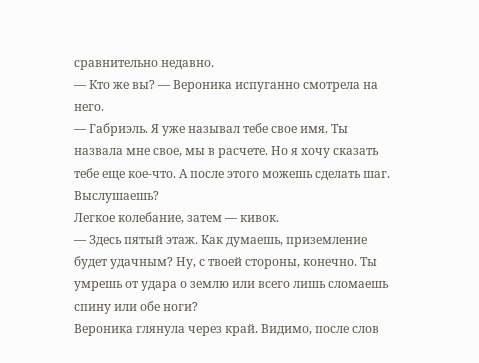сравнительно недавно.
— Кто же вы? — Вероника испуганно смотрела на него.
— Габриэль. Я уже называл тебе свое имя. Ты назвала мне свое, мы в расчете. Но я хочу сказать тебе еще кое-что. А после этого можешь сделать шаг. Выслушаешь?
Легкое колебание, затем — кивок.
— Здесь пятый этаж. Как думаешь, приземление будет удачным? Ну, с твоей стороны, конечно. Ты умрешь от удара о землю или всего лишь сломаешь спину или обе ноги?
Вероника глянула через край. Видимо, после слов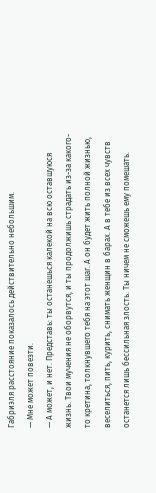Габриэля расстояние показалось действительно небольшим.
— Мне может повезти.
— А может, и нет. Представь: ты останешься калекой на всю оставшуюся жизнь. Твои мучения не оборвутся, и ты продолжишь страдать из-за какого-то кретина, толкнувшего тебя на этот шаг. А он будет жить полной жизнью, веселиться, пить, курить, снимать женщин в барах. А в тебе из всех чувств останется лишь бессильная злость. Ты ничем не сможешь ему помешать.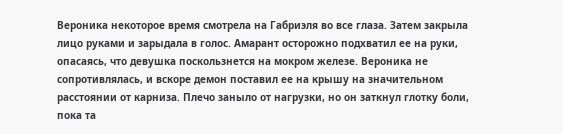Вероника некоторое время смотрела на Габриэля во все глаза. Затем закрыла лицо руками и зарыдала в голос. Амарант осторожно подхватил ее на руки, опасаясь, что девушка поскользнется на мокром железе. Вероника не сопротивлялась, и вскоре демон поставил ее на крышу на значительном расстоянии от карниза. Плечо заныло от нагрузки, но он заткнул глотку боли, пока та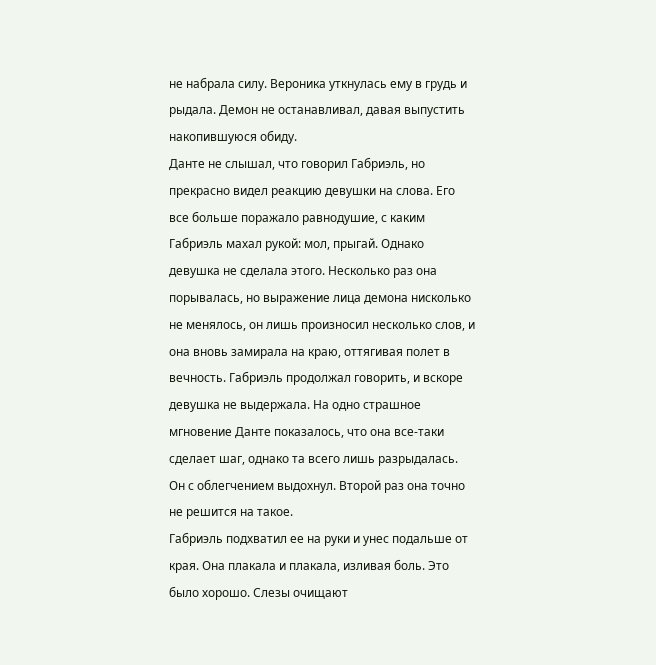не набрала силу. Вероника уткнулась ему в грудь и рыдала. Демон не останавливал, давая выпустить накопившуюся обиду.
Данте не слышал, что говорил Габриэль, но прекрасно видел реакцию девушки на слова. Его все больше поражало равнодушие, с каким Габриэль махал рукой: мол, прыгай. Однако девушка не сделала этого. Несколько раз она порывалась, но выражение лица демона нисколько не менялось, он лишь произносил несколько слов, и она вновь замирала на краю, оттягивая полет в вечность. Габриэль продолжал говорить, и вскоре девушка не выдержала. На одно страшное мгновение Данте показалось, что она все-таки сделает шаг, однако та всего лишь разрыдалась. Он с облегчением выдохнул. Второй раз она точно не решится на такое.
Габриэль подхватил ее на руки и унес подальше от края. Она плакала и плакала, изливая боль. Это было хорошо. Слезы очищают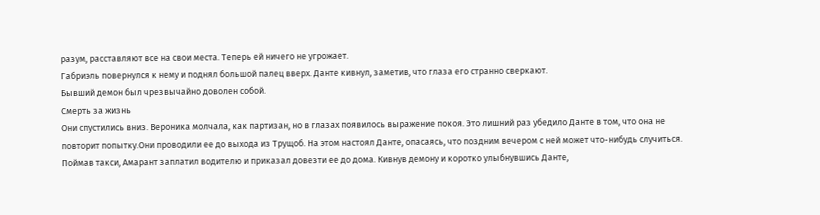разум, расставляют все на свои места. Теперь ей ничего не угрожает.
Габриэль повернулся к нему и поднял большой палец вверх. Данте кивнул, заметив, что глаза его странно сверкают.
Бывший демон был чрезвычайно доволен собой.
Смерть за жизнь
Они спустились вниз. Вероника молчала, как партизан, но в глазах появилось выражение покоя. Это лишний раз убедило Данте в том, что она не повторит попытку.Они проводили ее до выхода из Трущоб. На этом настоял Данте, опасаясь, что поздним вечером с ней может что-нибудь случиться. Поймав такси, Амарант заплатил водителю и приказал довезти ее до дома. Кивнув демону и коротко улыбнувшись Данте,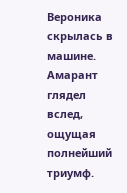Вероника скрылась в машине.
Амарант глядел вслед, ощущая полнейший триумф.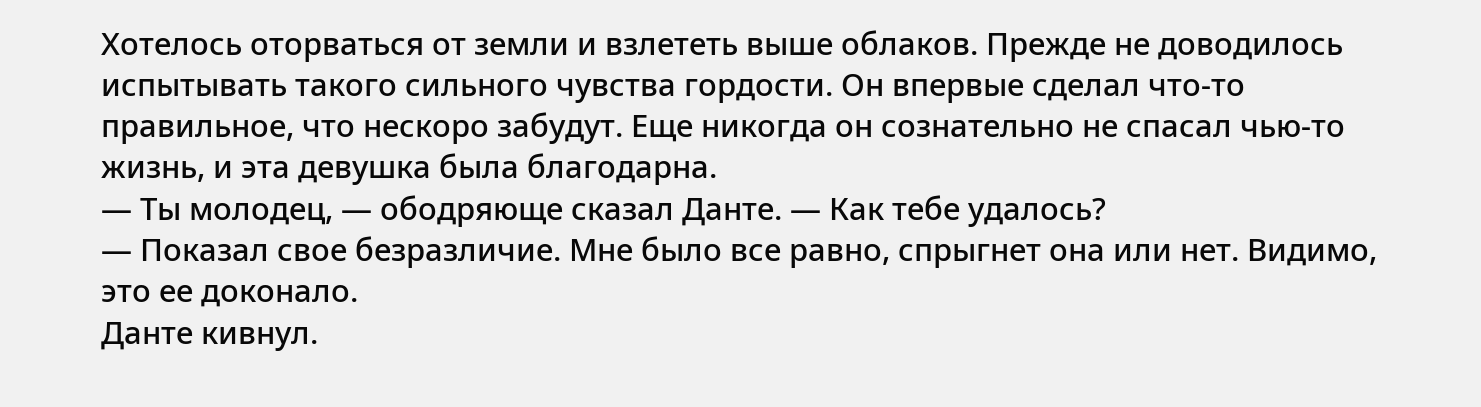Хотелось оторваться от земли и взлететь выше облаков. Прежде не доводилось испытывать такого сильного чувства гордости. Он впервые сделал что-то правильное, что нескоро забудут. Еще никогда он сознательно не спасал чью-то жизнь, и эта девушка была благодарна.
— Ты молодец, — ободряюще сказал Данте. — Как тебе удалось?
— Показал свое безразличие. Мне было все равно, спрыгнет она или нет. Видимо, это ее доконало.
Данте кивнул.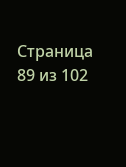Страница 89 из 102